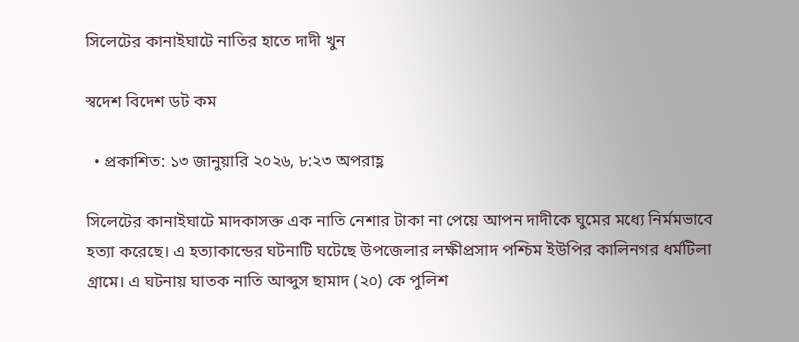সিলেটের কানাইঘাটে নাতির হাতে দাদী খুন

স্বদেশ বিদেশ ডট কম

  • প্রকাশিত: ১৩ জানুয়ারি ২০২৬, ৮:২৩ অপরাহ্ণ

সিলেটের কানাইঘাটে মাদকাসক্ত এক নাতি নেশার টাকা না পেয়ে আপন দাদীকে ঘুমের মধ্যে নির্মমভাবে হত্যা করেছে। এ হত্যাকান্ডের ঘটনাটি ঘটেছে উপজেলার লক্ষীপ্রসাদ পশ্চিম ইউপির কালিনগর ধর্মটিলা গ্রামে। এ ঘটনায় ঘাতক নাতি আব্দুস ছামাদ (২০) কে পুলিশ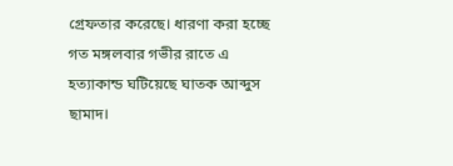গ্রেফতার করেছে। ধারণা করা হচ্ছে গত মঙ্গলবার গভীর রাতে এ হত্যাকান্ড ঘটিয়েছে ঘাতক আব্দুস ছামাদ।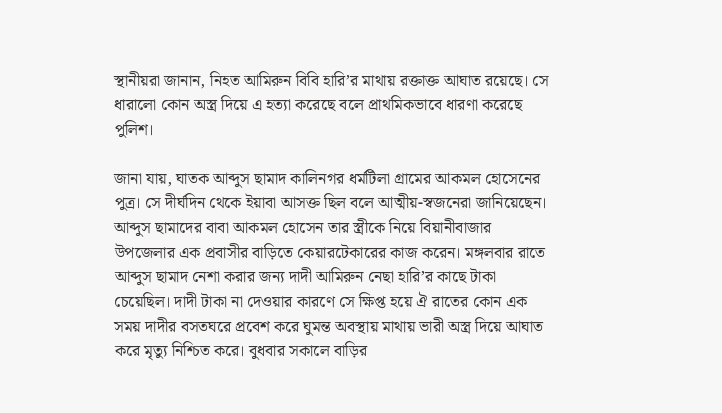স্থানীয়রা জানান, নিহত আমিরুন বিবি হারি’র মাথায় রক্তাক্ত আঘাত রয়েছে। সে ধারালো কোন অস্ত্র দিয়ে এ হত্যা করেছে বলে প্রাথমিকভাবে ধারণা করেছে পুলিশ।

জানা যায়, ঘাতক আব্দুস ছামাদ কালিনগর ধর্মটিলা গ্রামের আকমল হোসেনের পুত্র। সে দীর্ঘদিন থেকে ইয়াবা আসক্ত ছিল বলে আত্মীয়-স্বজনেরা জানিয়েছেন। আব্দুস ছামাদের বাবা আকমল হোসেন তার স্ত্রীকে নিয়ে বিয়ানীবাজার উপজেলার এক প্রবাসীর বাড়িতে কেয়ারটেকারের কাজ করেন। মঙ্গলবার রাতে আব্দুস ছামাদ নেশা করার জন্য দাদী আমিরুন নেছা হারি’র কাছে টাকা চেয়েছিল। দাদী টাকা না দেওয়ার কারণে সে ক্ষিপ্ত হয়ে ঐ রাতের কোন এক সময় দাদীর বসতঘরে প্রবেশ করে ঘুমন্ত অবস্থায় মাথায় ভারী অস্ত্র দিয়ে আঘাত করে মৃত্যু নিশ্চিত করে। বুধবার সকালে বাড়ির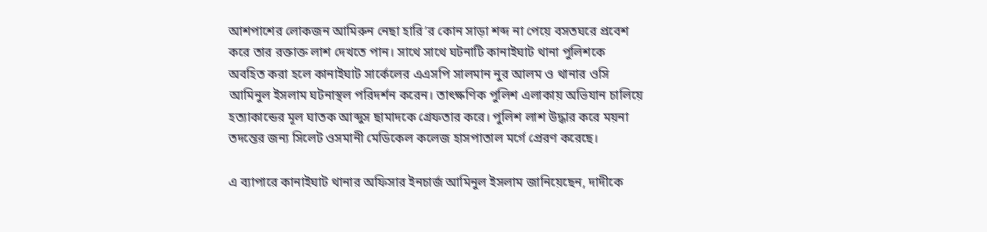আশপাশের লোকজন আমিরুন নেছা হারি’র কোন সাড়া শব্দ না পেয়ে বসতঘরে প্রবেশ করে তার রক্তাক্ত লাশ দেখতে পান। সাথে সাথে ঘটনাটি কানাইঘাট থানা পুলিশকে অবহিত করা হলে কানাইঘাট সার্কেলের এএসপি সালমান নুর আলম ও থানার ওসি আমিনুল ইসলাম ঘটনাস্থল পরিদর্শন করেন। তাৎক্ষণিক পুলিশ এলাকায় অভিযান চালিয়ে হত্যাকান্ডের মূল ঘাতক আব্দুস ছামাদকে গ্রেফতার করে। পুলিশ লাশ উদ্ধার করে ময়না তদন্তের জন্য সিলেট ওসমানী মেডিকেল কলেজ হাসপাতাল মর্গে প্রেরণ করেছে।

এ ব্যাপারে কানাইঘাট থানার অফিসার ইনচার্জ আমিনুল ইসলাম জানিয়েছেন, দাদীকে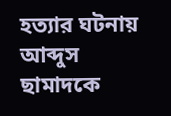হত্যার ঘটনায় আব্দুস ছামাদকে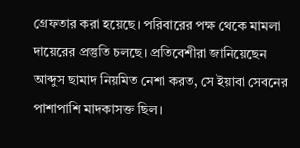গ্রেফতার করা হয়েছে। পরিবারের পক্ষ থেকে মামলা দায়েরের প্রস্তুতি চলছে। প্রতিবেশীরা জানিয়েছেন আব্দুস ছামাদ নিয়মিত নেশা করত, সে ইয়াবা সেবনের পাশাপাশি মাদকাসক্ত ছিল।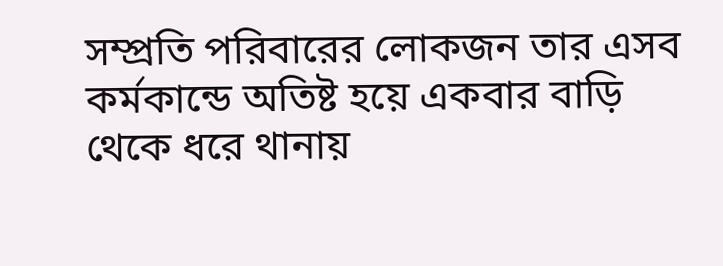সম্প্রতি পরিবারের লোকজন তার এসব কর্মকান্ডে অতিষ্ট হয়ে একবার বাড়ি থেকে ধরে থানায়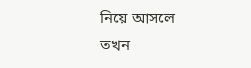নিয়ে আসলে তখন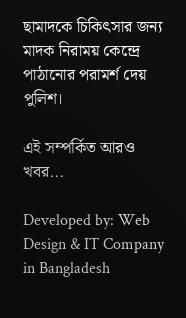ছামাদকে চিকিৎসার জন্য মাদক নিরাময় কেন্দ্রে পাঠানোর পরামর্শ দেয় পুলিশ।

এই সম্পর্কিত আরও খবর...

Developed by: Web Design & IT Company in Bangladesh